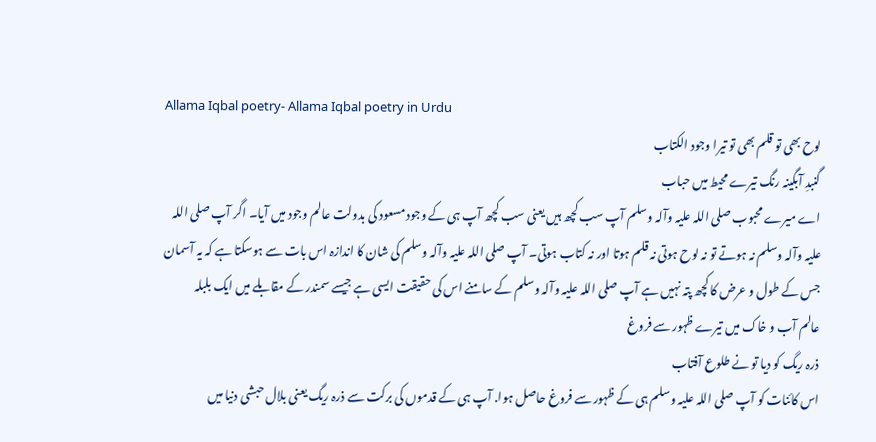Allama Iqbal poetry- Allama Iqbal poetry in Urdu
لوح بھی تو قلم بھی تو تیرا وجود الکتاب
گنبدِ آبگینہ رنگ تیرے محیط میں حباب
اے میرے محبوب صلی اللہ علیہ وآلہ وسلم آپ سب کچھ ہیں یعنی سب کچھ آپ ہی کے وجود مسعود کی بدولت عالم وجود میں آیا۔ اگر آپ صلی اللہ علیہ وآلہ وسلم نہ ہوتے تو نہ لوح ہوتی نہ قلم ہوتا اور نہ کتاب ہوتی۔ آپ صلی اللہ علیہ وآلہ وسلم کی شان کا اندازہ اس بات سے ہوسکتا ہے کہ یہ آسمان جس کے طول و عرض کا کچھ پتہ نہیں ہے آپ صلی اللہ علیہ وآلہ وسلم کے سامنے اس کی حقیقت ایسی ہے جیسے سمندر کے مقابلے میں ایک بلبلہ
عالم آب و خاک میں تیرے ظہور سے فروغ
ذرہ ریگ کو دیا تو نے طلوع آفتاب
اس کائنات کو آپ صلی اللہ علیہ وسلم ہی کے ظہور سے فروغ حاصل ہوا. آپ ہی کے قدموں کی برکت سے ذرہ ریگ یعنی بلال حبشی دنیا میں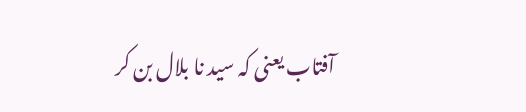آفتاب یعنی کہ سید نا بلال بن کر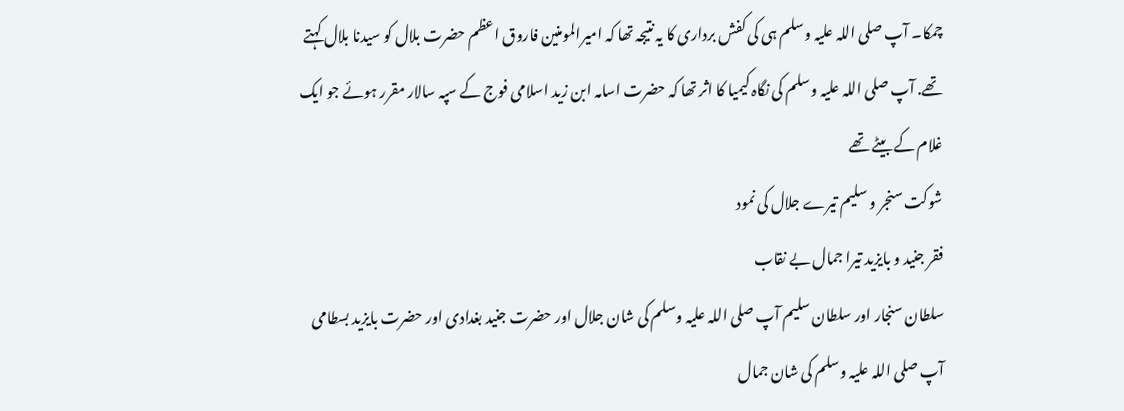چمکا۔ آپ صلی اللہ علیہ وسلم ہی کی کفش برداری کا یہ نتیجہ تھا کہ امیرالمومنین فاروق اعظم حضرت بلال کو سیدنا بلال کہتے تھے. آپ صلی اللہ علیہ وسلم کی نگاہ کیمیا کا اثر تھا کہ حضرت اسامہ ابن زید اسلامی فوج کے سپہ سالار مقرر ہوئے جو ایک غلام کے بیٹے تھے
شوکت سنجر و سلیم تیرے جلال کی نمود
فقر جنید و بایزید تیرا جمال بے نقاب
سلطان سنجار اور سلطان سلیم آپ صلی اللہ علیہ وسلم کی شان جلال اور حضرت جنید بغدادی اور حضرت بایزید بسطامی آپ صلی اللہ علیہ وسلم کی شان جمال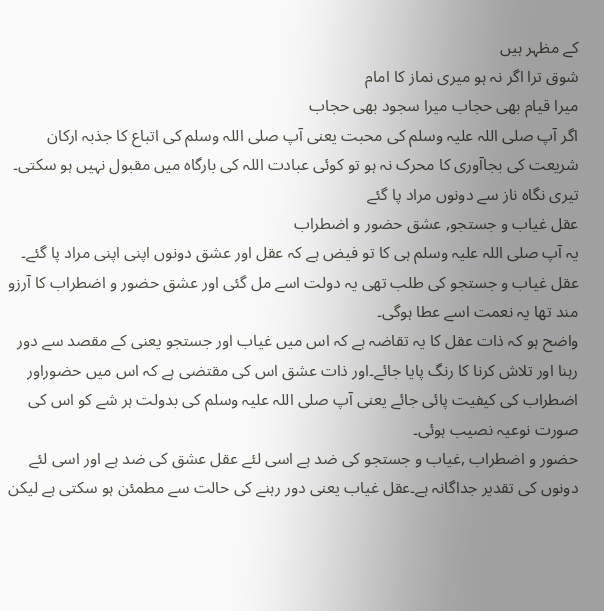کے مظہر ہیں
شوق ترا اگر نہ ہو میری نماز کا امام
میرا قیام بھی حجاب میرا سجود بھی حجاب
اگر آپ صلی اللہ علیہ وسلم کی محبت یعنی آپ صلی اللہ وسلم کی اتباع کا جذبہ ارکان شریعت کی بجاآوری کا محرک نہ ہو تو کوئی عبادت اللہ کی بارگاہ میں مقبول نہیں ہو سکتی۔
تیری نگاہ ناز سے دونوں مراد پا گئے
عقل غیاب و جستجو, عشق حضور و اضطراب
یہ آپ صلی اللہ علیہ وسلم ہی کا تو فیض ہے کہ عقل اور عشق دونوں اپنی اپنی مراد پا گئے۔ عقل غیاب و جستجو کی طلب تھی یہ دولت اسے مل گئی اور عشق حضور و اضطراب کا آرزو مند تھا یہ نعمت اسے عطا ہوگی۔
واضح ہو کہ ذات عقل کا یہ تقاضہ ہے کہ اس میں غیاب اور جستجو یعنی کے مقصد سے دور رہنا اور تلاش کرنا کا رنگ پایا جائے۔اور ذات عشق اس کی مقتضی ہے کہ اس میں حضوراور اضطراب کی کیفیت پائی جائے یعنی آپ صلی اللہ علیہ وسلم کی بدولت ہر شے کو اس کی صورت نوعیہ نصیب ہوئی۔
حضور و اضطراب ,غیاب و جستجو کی ضد ہے اسی لئے عقل عشق کی ضد ہے اور اسی لئے دونوں کی تقدیر جداگانہ ہے۔عقل غیاب یعنی دور رہنے کی حالت سے مطمئن ہو سکتی ہے لیکن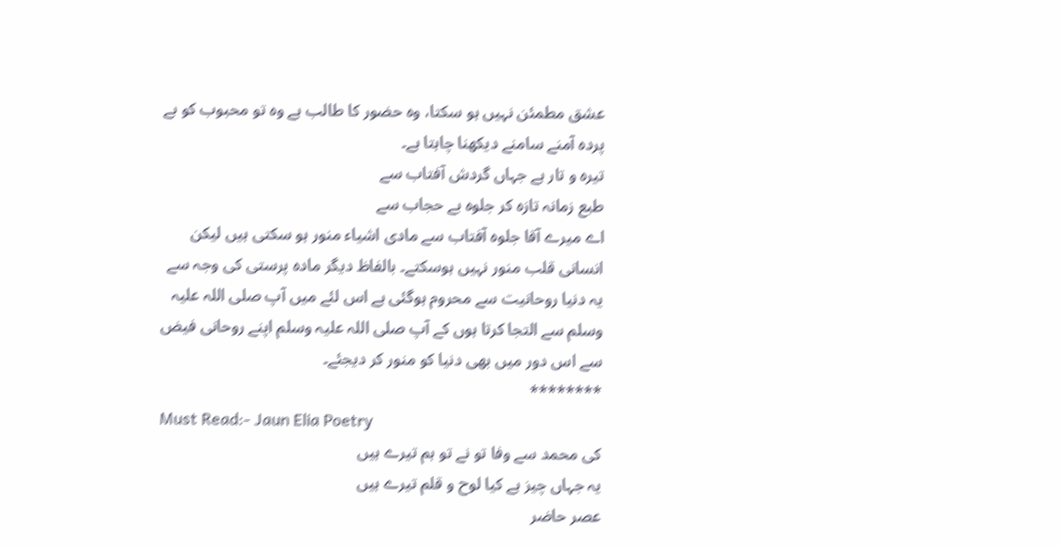عشق مطمئن نہیں ہو سکتا، وہ حضور کا طالب ہے وہ تو محبوب کو بے پردہ آمنے سامنے دیکھنا چاہتا ہے۔
تیرہ و تار ہے جہاں گردش آفتاب سے
طبع زمانہ تازہ کر جلوہ بے حجاب سے
اے میرے آقا جلوہ آفتاب سے مادی اشیاء منور ہو سکتی ہیں لیکن انسانی قلب منور نہیں ہوسکتے۔ بالفاظ دیگر مادہ پرستی کی وجہ سے یہ دنیا روحانیت سے محروم ہوگئی ہے اس لئے میں آپ صلی اللہ علیہ وسلم سے التجا کرتا ہوں کے آپ صلی اللہ علیہ وسلم اپنے روحانی فیض سے اس دور میں بھی دنیا کو منور کر دیجئے۔
********
Must Read:- Jaun Elia Poetry
کی محمد سے وفا تو نے تو ہم تیرے ہیں
یہ جہاں چیز ہے کیا لوح و قلم تیرے ہیں
عصر حاضر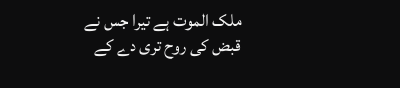ملک الموت ہے تیرا جس نے
قبض کی روح تری دے کے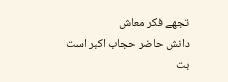تجھے فکر معاش
دانش حاضر حجاب اکبر است
بت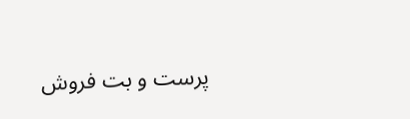پرست و بت فروش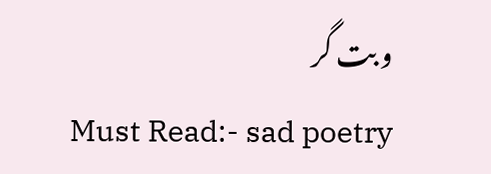و بت گر
Must Read:- sad poetry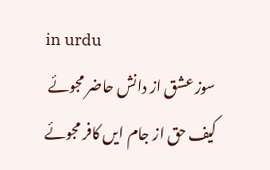in urdu
سوز عشق از دانش حاضر مجوئے
کیف حق از جام ایں کافر مجوئے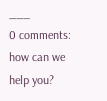___
0 comments:
how can we help you?